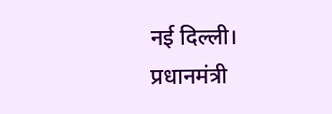नई दिल्ली। प्रधानमंत्री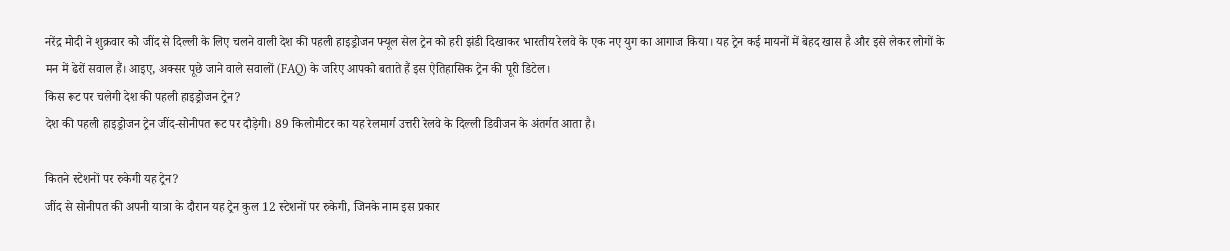नरेंद्र मोदी ने शुक्रवार को जींद से दिल्ली के लिए चलने वाली देश की पहली हाइड्रोजन फ्यूल सेल ट्रेन को हरी झंडी दिखाकर भारतीय रेलवे के एक नए युग का आगाज किया। यह ट्रेन कई मायनों में बेहद खास है और इसे लेकर लोगों के मन में ढेरों सवाल हैं। आइए, अक्सर पूछे जाने वाले सवालों (FAQ) के जरिए आपको बताते हैं इस ऐतिहासिक ट्रेन की पूरी डिटेल।
किस रूट पर चलेगी देश की पहली हाइड्रोजन ट्रेन?
देश की पहली हाइड्रोजन ट्रेन जींद-सोनीपत रूट पर दौड़ेगी। 89 किलोमीटर का यह रेलमार्ग उत्तरी रेलवे के दिल्ली डिवीजन के अंतर्गत आता है।

कितने स्टेशनों पर रुकेगी यह ट्रेन?
जींद से सोनीपत की अपनी यात्रा के दौरान यह ट्रेन कुल 12 स्टेशनों पर रुकेगी, जिनके नाम इस प्रकार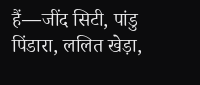हैं—जींद सिटी, पांडु पिंडारा, ललित खेड़ा,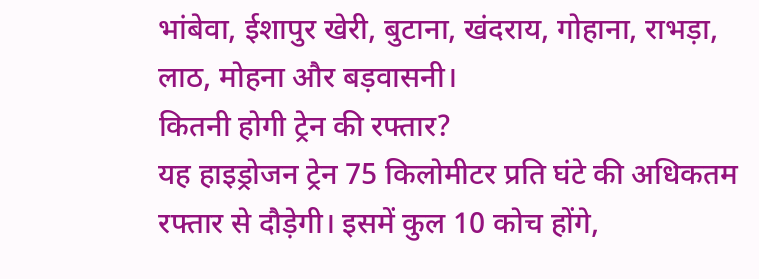भांबेवा, ईशापुर खेरी, बुटाना, खंदराय, गोहाना, राभड़ा, लाठ, मोहना और बड़वासनी।
कितनी होगी ट्रेन की रफ्तार?
यह हाइड्रोजन ट्रेन 75 किलोमीटर प्रति घंटे की अधिकतम रफ्तार से दौड़ेगी। इसमें कुल 10 कोच होंगे,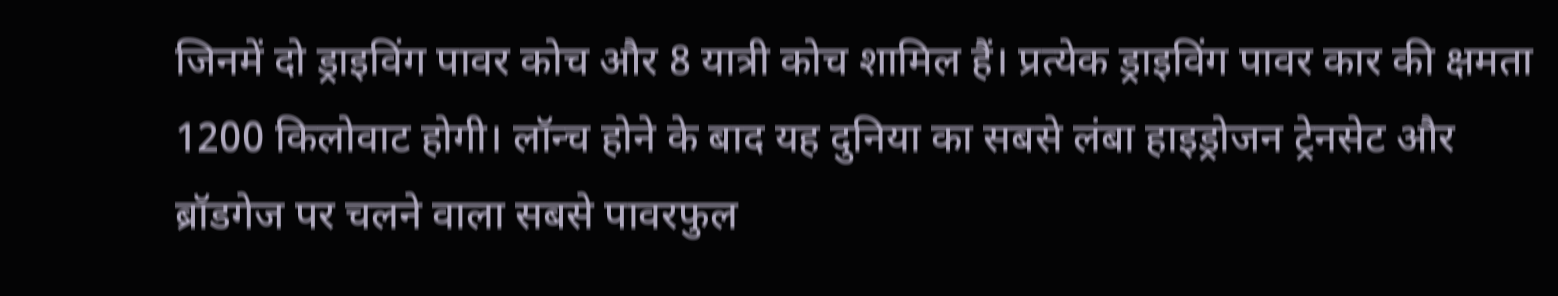जिनमें दो ड्राइविंग पावर कोच और 8 यात्री कोच शामिल हैं। प्रत्येक ड्राइविंग पावर कार की क्षमता 1200 किलोवाट होगी। लॉन्च होने के बाद यह दुनिया का सबसे लंबा हाइड्रोजन ट्रेनसेट और ब्रॉडगेज पर चलने वाला सबसे पावरफुल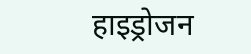हाइड्रोजन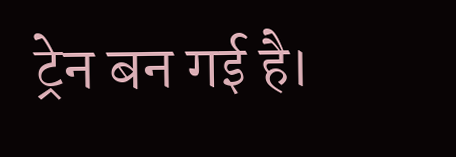ट्रेन बन गई है।